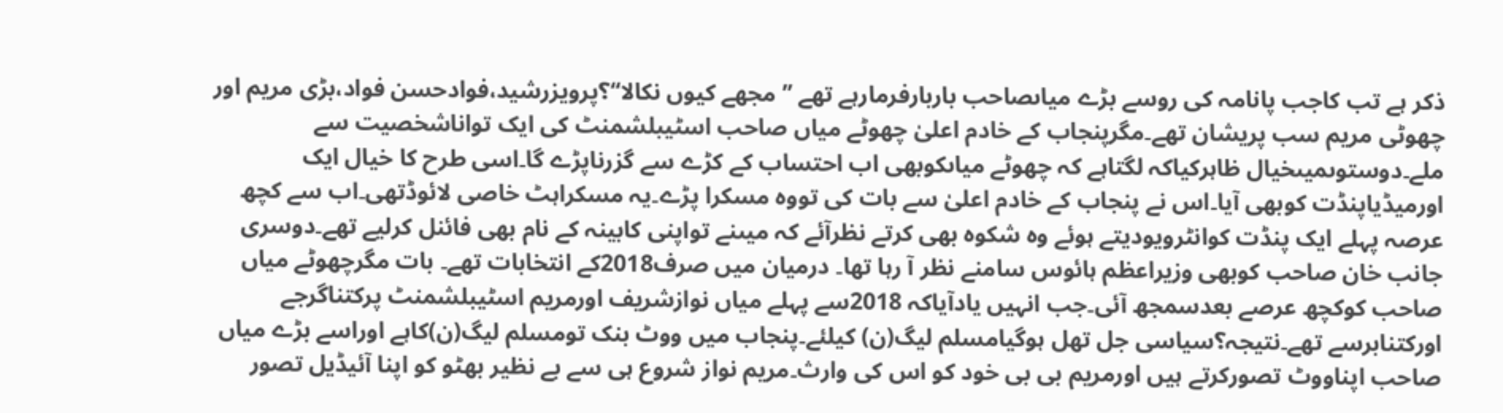ذکر ہے تب کاجب پانامہ کی روسے بڑے میاںصاحب باربارفرمارہے تھے ’’مجھے کیوں نکالا‘‘؟پرویزرشید،فوادحسن فواد،بڑی مریم اور چھوٹی مریم سب پریشان تھے۔مگرپنجاب کے خادم اعلیٰ چھوٹے میاں صاحب اسٹیبلشمنٹ کی ایک تواناشخصیت سے ملے۔دوستوںمیںخیال ظاہرکیاکہ لگتاہے کہ چھوٹے میاںکوبھی اب احتساب کے کڑے سے گزرناپڑے گا۔اسی طرح کا خیال ایک اورمیڈیاپنڈت کوبھی آیا۔اس نے پنجاب کے خادم اعلیٰ سے بات کی تووہ مسکرا پڑے۔یہ مسکراہٹ خاصی لائوڈتھی۔اب سے کچھ عرصہ پہلے ایک پنڈت کوانٹرویودیتے ہوئے وہ شکوہ بھی کرتے نظرآئے کہ میںنے تواپنی کابینہ کے نام بھی فائنل کرلیے تھے۔دوسری جانب خان صاحب کوبھی وزیراعظم ہائوس سامنے نظر آ رہا تھا۔ درمیان میں صرف2018کے انتخابات تھے۔ بات مگرچھوٹے میاں صاحب کوکچھ عرصے بعدسمجھ آئی۔جب انہیں یادآیاکہ 2018سے پہلے میاں نوازشریف اورمریم اسٹیبلشمنٹ پرکتناگرجے اورکتنابرسے تھے۔نتیجہ؟سیاسی جل تھل ہوگیامسلم لیگ(ن) کیلئے۔پنجاب میں ووٹ بنک تومسلم لیگ(ن)کاہے اوراسے بڑے میاں صاحب اپناووٹ تصورکرتے ہیں اورمریم بی بی خود کو اس کی وارث۔مریم نواز شروع ہی سے بے نظیر بھٹو کو اپنا آئیڈیل تصور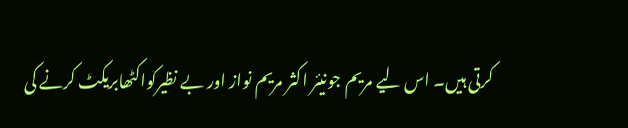کرتی ہیں۔ اس لیے مریم جونیئر اکثر مریم نواز اور بے نظیرکواکٹھابریکٹ کرنے کی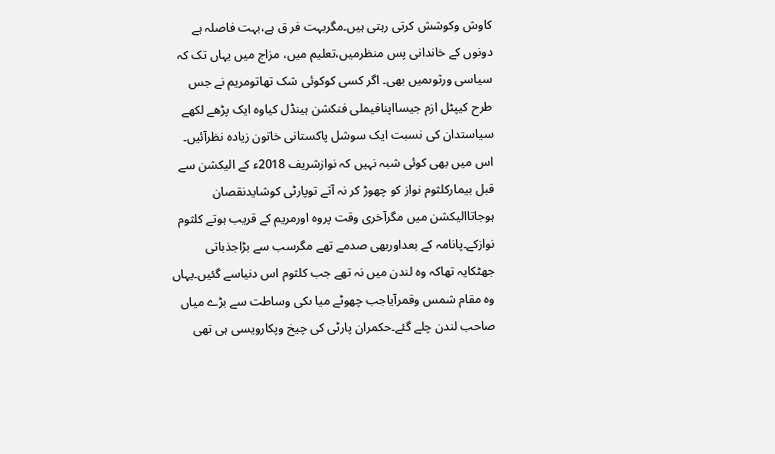کاوش وکوشش کرتی رہتی ہیں۔مگربہت فر ق ہے،بہت فاصلہ ہے دونوں کے خاندانی پس منظرمیں،تعلیم میں، مزاج میں یہاں تک کہ سیاسی ورثوںمیں بھی۔ اگر کسی کوکوئی شک تھاتومریم نے جس طرح کیپٹل ازم جیسااپنافیملی فنکشن ہینڈل کیاوہ ایک پڑھے لکھے سیاستدان کی نسبت ایک سوشل پاکستانی خاتون زیادہ نظرآئیں۔ اس میں بھی کوئی شبہ نہیں کہ نوازشریف 2018ء کے الیکشن سے قبل بیمارکلثوم نواز کو چھوڑ کر نہ آتے توپارٹی کوشایدنقصان ہوجاتاالیکشن میں مگرآخری وقت پروہ اورمریم کے قریب ہوتے کلثوم نوازکے۔پانامہ کے بعداوربھی صدمے تھے مگرسب سے بڑاجذباتی جھٹکایہ تھاکہ وہ لندن میں نہ تھے جب کلثوم اس دنیاسے گئیں۔یہاں وہ مقام شمس وقمرآیاجب چھوٹے میا ںکی وساطت سے بڑے میاں صاحب لندن چلے گئے۔حکمران پارٹی کی چیخ وپکارویسی ہی تھی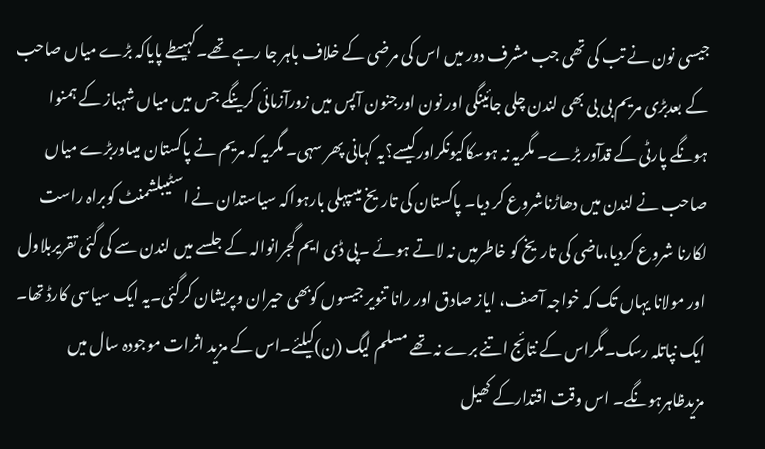جیسی نون نے تب کی تھی جب مشرف دور میں اس کی مرضی کے خلاف باہر جا رہے تھے۔کہیںطے پایاکہ بڑے میاں صاحب کے بعدبڑی مریم بی بی بھی لندن چلی جائینگی اور نون اورجنون آپس میں زورآزمائی کرینگے جس میں میاں شہباز کے ہمنوا ہونگے پارٹی کے قدآور بڑے۔ مگریہ نہ ہوسکاکیونکراورکیسے؟یہ کہانی پھر سہی۔ مگریہ کہ مریم نے پاکستان میںاوربڑے میاں صاحب نے لندن میں دھاڑناشروع کر دیا۔ پاکستان کی تاریخ میںپہلی بارہواکہ سیاستدان نے اسٹیبلشمنٹ کوبراہ راست لکارنا شروع کردیا،ماضی کی تاریخ کو خاطرمیں نہ لاتے ہوئے ۔پی ڈی ایم گجرانوالہ کے جلسے میں لندن سے کی گئی تقریربلاول اور مولانا یہاں تک کہ خواجہ آصف، ایاز صادق اور رانا تنویر جیسوں کوبھی حیران وپریشان کرگئی۔یہ ایک سیاسی کارڈ تھا۔ ایک نپاتلہ رسک۔مگراس کے نتائج اتنے برے نہ تھے مسلم لیگ (ن)کیلئے۔اس کے مزید اثرات موجودہ سال میں مزیدظاہرہونگے۔ اس وقت اقتدارکے کھیل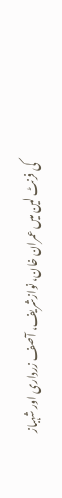کی فرنٹ لین میں عمران خان، نوازشریف، آصف زرداری اور شہباز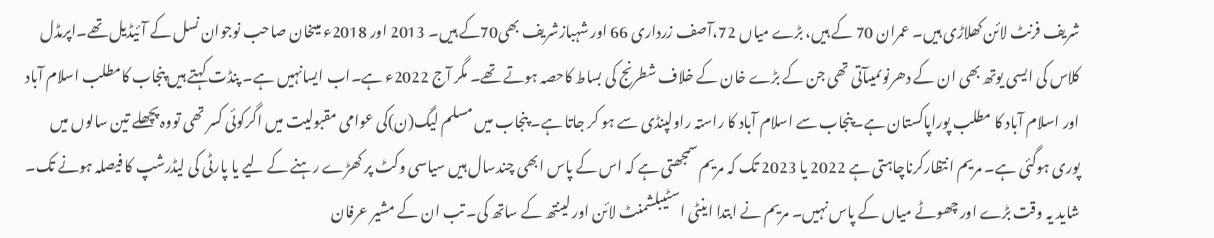شریف فرنٹ لائن کھلاڑی ہیں۔ عمران 70 کے ہیں، بڑے میاں 72،آصف زرداری 66 اور شہبازشریف بھی70کے ہیں۔ 2013 اور 2018ء میںخان صاحب نوجوان نسل کے آئیڈیل تھے۔اپرمڈل کلاس کی ایسی یوتھ بھی ان کے دھرنوںمیںآتی تھی جن کے بڑے خان کے خلاف شطرنج کی بساط کاحصہ ہوتے تھے۔ مگر آج 2022ء ہے۔اب ایسانہیں ہے۔ پنڈت کہتے ہیں پنجاب کامطلب اسلام آباد اور اسلام آباد کا مطلب پوراپاکستان ہے۔پنجاب سے اسلام آباد کا راستہ راولپنڈی سے ہو کر جاتا ہے۔ پنجاب میں مسلم لیگ(ن)کی عوامی مقبولیت میں اگرکوئی کسر تھی تووہ پچھلے تین سالوں میں پوری ہوگئی ہے۔ مریم انتظارکرناچاہتی ہے 2022 یا 2023 تک کہ مریم سمجھتی ہے کہ اس کے پاس ابھی چندسال ہیں سیاسی وکٹ پر کھڑے رہنے کے لیے یا پارٹی کی لیڈرشپ کا فیصلہ ہونے تک۔ شاید یہ وقت بڑے اور چھوٹے میاں کے پاس نہیں۔ مریم نے ابتدا اینٹی اسٹیبلشمنٹ لائن اور لینتھ کے ساتھ کی۔ تب ان کے مشیر عرفان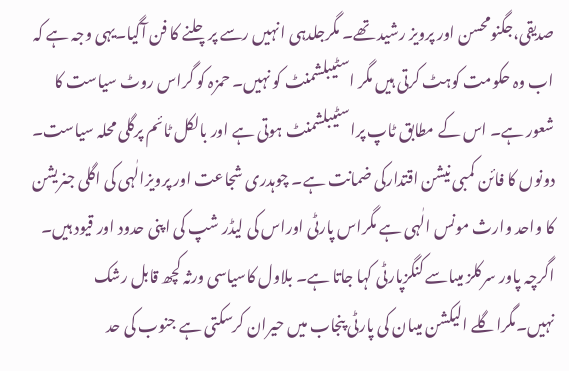صدیقی،جگنومحسن اور پرویز رشید تھے۔ مگرجلدہی انہیں رسے پرچلنے کا فن آگیا۔یہی وجہ ہے کہ اب وہ حکومت کوہٹ کرتی ہیں مگر اسٹیبلشمنٹ کو نہیں۔ حمزہ کو گراس روٹ سیاست کا شعور ہے۔ اس کے مطابق ٹاپ پراسٹیبلشمنٹ ہوتی ہے اور بالکل ٹائم پرگلی محلہ سیاست۔ دونوں کا فائن کمبی نیشن اقتدارکی ضمانت ہے۔ چوہدری شجاعت اور پرویزالٰہی کی اگلی جنریشن کا واحد وارث مونس الٰہی ہے مگراس پارٹی اوراس کی لیڈر شپ کی اپنی حدود اور قیود ہیں۔ اگرچہ پاور سرکلز میںاسے کنگزپارٹی کہا جاتا ہے۔ بلاول کاسیاسی ورثہ کچھ قابل رشک نہیں۔مگراگلے الیکشن میںان کی پارٹی پنجاب میں حیران کرسکتی ہے جنوب کی حد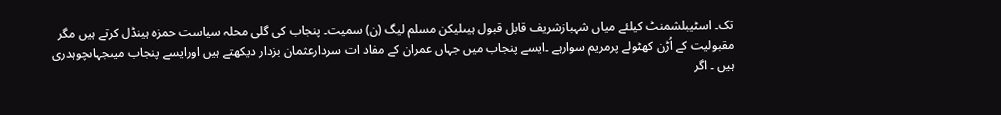تک۔ اسٹیبلشمنٹ کیلئے میاں شہبازشریف قابل قبول ہیںلیکن مسلم لیگ (ن) سمیت۔ پنجاب کی گلی محلہ سیاست حمزہ ہینڈل کرتے ہیں مگر مقبولیت کے اُڑن کھٹولے پرمریم سوارہے ۔ایسے پنجاب میں جہاں عمران کے مفاد ات سردارعثمان بزدار دیکھتے ہیں اورایسے پنجاب میںجہاںچوہدری ہیں ۔ اگر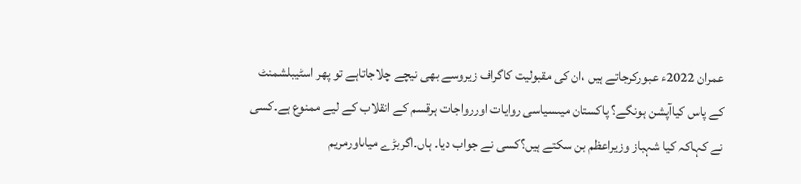عمران 2022ء عبورکرجاتے ہیں ،ان کی مقبولیت کاگراف زیروسے بھی نیچے چلاجاتاہے تو پھر اسٹیبلشمنٹ کے پاس کیاآپشن ہونگے؟ پاکستان میںسیاسی روایات اوررواجات ہرقسم کے انقلاب کے لیے ممنوع ہے۔کسی نے کہاکہ کیا شہباز وزیراعظم بن سکتے ہیں؟کسی نے جواب دیا۔ ہاں۔اگربڑے میاںاورمریم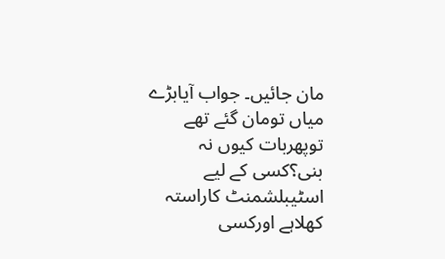مان جائیں۔ جواب آیابڑے میاں تومان گئے تھے توپھربات کیوں نہ بنی؟کسی کے لیے اسٹیبلشمنٹ کاراستہ کھلاہے اورکسی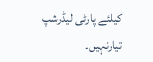کیلئے پارٹی لیڈرشپ تیارنہیں۔